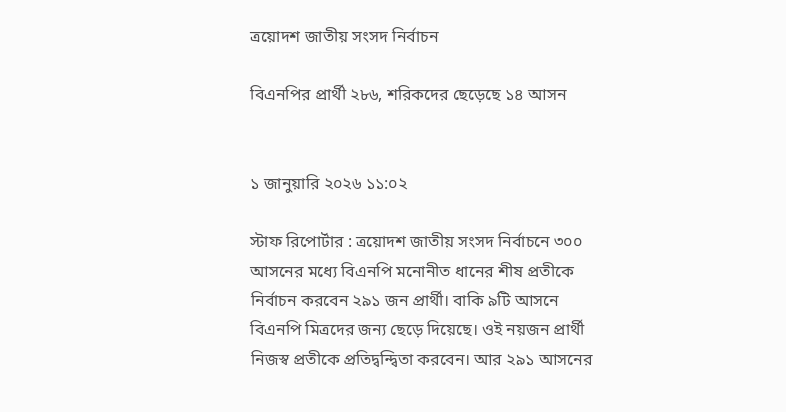ত্রয়োদশ জাতীয় সংসদ নির্বাচন

বিএনপির প্রার্থী ২৮৬, শরিকদের ছেড়েছে ১৪ আসন


১ জানুয়ারি ২০২৬ ১১:০২

স্টাফ রিপোর্টার : ত্রয়োদশ জাতীয় সংসদ নির্বাচনে ৩০০ আসনের মধ্যে বিএনপি মনোনীত ধানের শীষ প্রতীকে নির্বাচন করবেন ২৯১ জন প্রার্থী। বাকি ৯টি আসনে বিএনপি মিত্রদের জন্য ছেড়ে দিয়েছে। ওই নয়জন প্রার্থী নিজস্ব প্রতীকে প্রতিদ্বন্দ্বিতা করবেন। আর ২৯১ আসনের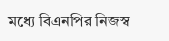মধ্যে বিএনপির নিজস্ব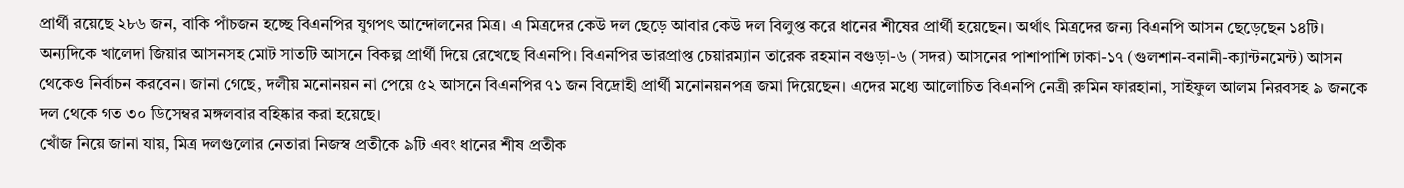প্রার্থী রয়েছে ২৮৬ জন, বাকি পাঁচজন হচ্ছে বিএনপির যুগপৎ আন্দোলনের মিত্র। এ মিত্রদের কেউ দল ছেড়ে আবার কেউ দল বিলুপ্ত করে ধানের শীষের প্রার্থী হয়েছেন। অর্থাৎ মিত্রদের জন্য বিএনপি আসন ছেড়েছেন ১৪টি। অন্যদিকে খালেদা জিয়ার আসনসহ মোট সাতটি আসনে বিকল্প প্রার্থী দিয়ে রেখেছে বিএনপি। বিএনপির ভারপ্রাপ্ত চেয়ারম্যান তারেক রহমান বগুড়া-৬ (সদর) আসনের পাশাপাশি ঢাকা-১৭ (গুলশান-বনানী-ক্যান্টনমেন্ট) আসন থেকেও নির্বাচন করবেন। জানা গেছে, দলীয় মনোনয়ন না পেয়ে ৫২ আসনে বিএনপির ৭১ জন বিদ্রোহী প্রার্থী মনোনয়নপত্র জমা দিয়েছেন। এদের মধ্যে আলোচিত বিএনপি নেত্রী রুমিন ফারহানা, সাইফুল আলম নিরবসহ ৯ জনকে দল থেকে গত ৩০ ডিসেম্বর মঙ্গলবার বহিষ্কার করা হয়েছে।
খোঁজ নিয়ে জানা যায়, মিত্র দলগুলোর নেতারা নিজস্ব প্রতীকে ৯টি এবং ধানের শীষ প্রতীক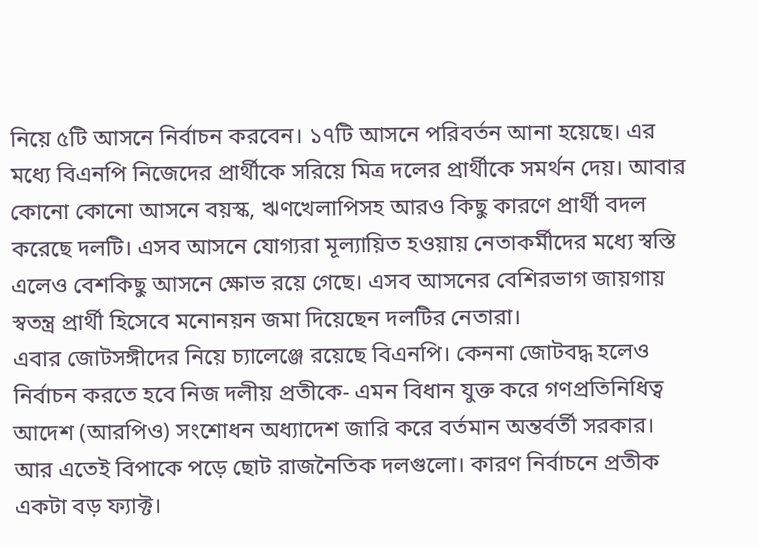নিয়ে ৫টি আসনে নির্বাচন করবেন। ১৭টি আসনে পরিবর্তন আনা হয়েছে। এর মধ্যে বিএনপি নিজেদের প্রার্থীকে সরিয়ে মিত্র দলের প্রার্থীকে সমর্থন দেয়। আবার কোনো কোনো আসনে বয়স্ক, ঋণখেলাপিসহ আরও কিছু কারণে প্রার্থী বদল করেছে দলটি। এসব আসনে যোগ্যরা মূল্যায়িত হওয়ায় নেতাকর্মীদের মধ্যে স্বস্তি এলেও বেশকিছু আসনে ক্ষোভ রয়ে গেছে। এসব আসনের বেশিরভাগ জায়গায় স্বতন্ত্র প্রার্থী হিসেবে মনোনয়ন জমা দিয়েছেন দলটির নেতারা।
এবার জোটসঙ্গীদের নিয়ে চ্যালেঞ্জে রয়েছে বিএনপি। কেননা জোটবদ্ধ হলেও নির্বাচন করতে হবে নিজ দলীয় প্রতীকে- এমন বিধান যুক্ত করে গণপ্রতিনিধিত্ব আদেশ (আরপিও) সংশোধন অধ্যাদেশ জারি করে বর্তমান অন্তর্বর্তী সরকার। আর এতেই বিপাকে পড়ে ছোট রাজনৈতিক দলগুলো। কারণ নির্বাচনে প্রতীক একটা বড় ফ্যাক্ট।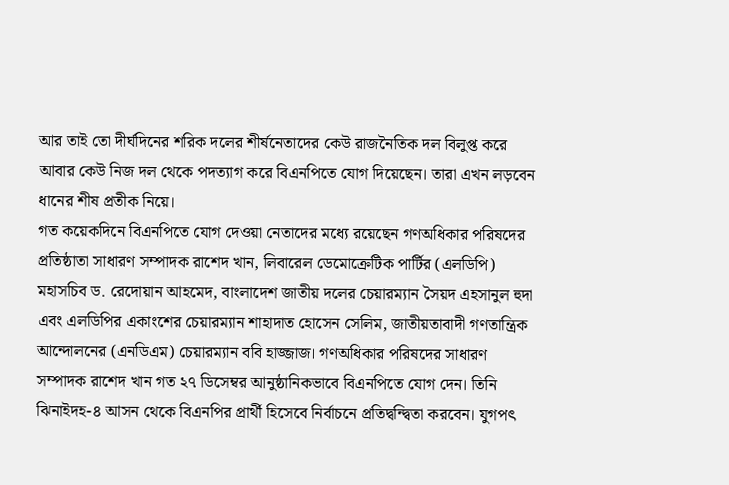আর তাই তো দীর্ঘদিনের শরিক দলের শীর্ষনেতাদের কেউ রাজনৈতিক দল বিলুপ্ত করে আবার কেউ নিজ দল থেকে পদত্যাগ করে বিএনপিতে যোগ দিয়েছেন। তারা এখন লড়বেন ধানের শীষ প্রতীক নিয়ে।
গত কয়েকদিনে বিএনপিতে যোগ দেওয়া নেতাদের মধ্যে রয়েছেন গণঅধিকার পরিষদের প্রতিষ্ঠাতা সাধারণ সম্পাদক রাশেদ খান, লিবারেল ডেমোক্রেটিক পার্টির (এলডিপি) মহাসচিব ড. রেদোয়ান আহমেদ, বাংলাদেশ জাতীয় দলের চেয়ারম্যান সৈয়দ এহসানুল হুদা এবং এলডিপির একাংশের চেয়ারম্যান শাহাদাত হোসেন সেলিম, জাতীয়তাবাদী গণতান্ত্রিক আন্দোলনের (এনডিএম) চেয়ারম্যান ববি হাজ্জাজ। গণঅধিকার পরিষদের সাধারণ সম্পাদক রাশেদ খান গত ২৭ ডিসেম্বর আনুষ্ঠানিকভাবে বিএনপিতে যোগ দেন। তিনি ঝিনাইদহ-৪ আসন থেকে বিএনপির প্রার্থী হিসেবে নির্বাচনে প্রতিদ্বন্দ্বিতা করবেন। যুগপৎ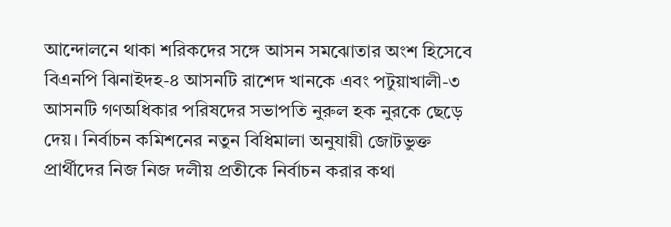আন্দোলনে থাকা শরিকদের সঙ্গে আসন সমঝোতার অংশ হিসেবে বিএনপি ঝিনাইদহ-৪ আসনটি রাশেদ খানকে এবং পটুয়াখালী-৩ আসনটি গণঅধিকার পরিষদের সভাপতি নুরুল হক নুরকে ছেড়ে দেয়। নির্বাচন কমিশনের নতুন বিধিমালা অনুযায়ী জোটভুক্ত প্রার্থীদের নিজ নিজ দলীয় প্রতীকে নির্বাচন করার কথা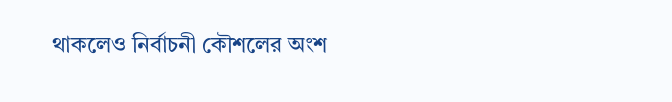থাকলেও নির্বাচনী কৌশলের অংশ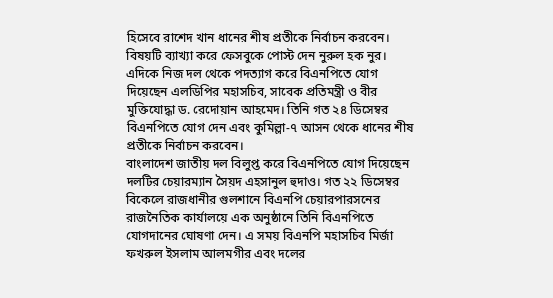হিসেবে রাশেদ খান ধানের শীষ প্রতীকে নির্বাচন করবেন। বিষয়টি ব্যাখ্যা করে ফেসবুকে পোস্ট দেন নুরুল হক নুর।
এদিকে নিজ দল থেকে পদত্যাগ করে বিএনপিতে যোগ দিয়েছেন এলডিপির মহাসচিব, সাবেক প্রতিমন্ত্রী ও বীর মুক্তিযোদ্ধা ড. রেদোয়ান আহমেদ। তিনি গত ২৪ ডিসেম্বর বিএনপিতে যোগ দেন এবং কুমিল্লা-৭ আসন থেকে ধানের শীষ প্রতীকে নির্বাচন করবেন।
বাংলাদেশ জাতীয় দল বিলুপ্ত করে বিএনপিতে যোগ দিয়েছেন দলটির চেয়ারম্যান সৈয়দ এহসানুল হুদাও। গত ২২ ডিসেম্বর বিকেলে রাজধানীর গুলশানে বিএনপি চেয়ারপারসনের রাজনৈতিক কার্যালয়ে এক অনুষ্ঠানে তিনি বিএনপিতে যোগদানের ঘোষণা দেন। এ সময় বিএনপি মহাসচিব মির্জা ফখরুল ইসলাম আলমগীর এবং দলের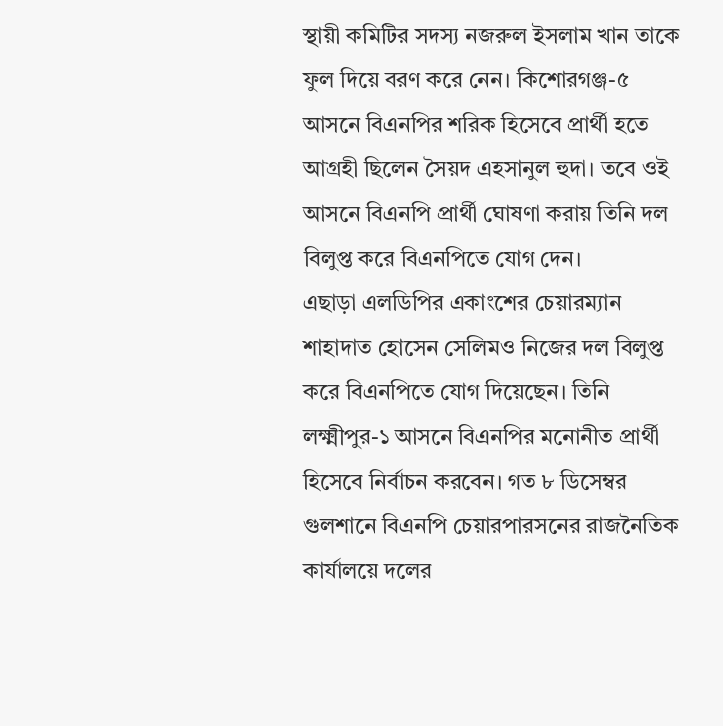স্থায়ী কমিটির সদস্য নজরুল ইসলাম খান তাকে ফুল দিয়ে বরণ করে নেন। কিশোরগঞ্জ-৫ আসনে বিএনপির শরিক হিসেবে প্রার্থী হতে আগ্রহী ছিলেন সৈয়দ এহসানুল হুদা। তবে ওই আসনে বিএনপি প্রার্থী ঘোষণা করায় তিনি দল বিলুপ্ত করে বিএনপিতে যোগ দেন।
এছাড়া এলডিপির একাংশের চেয়ারম্যান শাহাদাত হোসেন সেলিমও নিজের দল বিলুপ্ত করে বিএনপিতে যোগ দিয়েছেন। তিনি লক্ষ্মীপুর-১ আসনে বিএনপির মনোনীত প্রার্থী হিসেবে নির্বাচন করবেন। গত ৮ ডিসেম্বর গুলশানে বিএনপি চেয়ারপারসনের রাজনৈতিক কার্যালয়ে দলের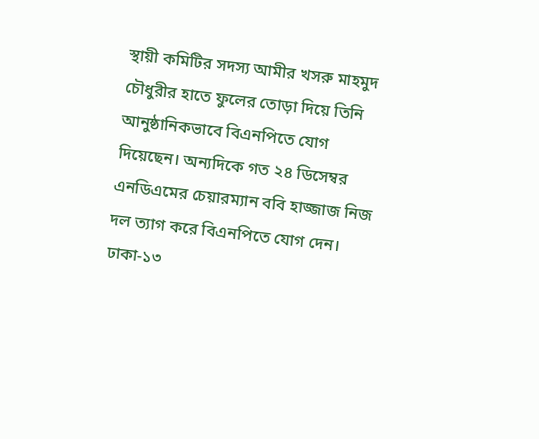স্থায়ী কমিটির সদস্য আমীর খসরু মাহমুদ চৌধুরীর হাতে ফুলের তোড়া দিয়ে তিনি আনুষ্ঠানিকভাবে বিএনপিতে যোগ দিয়েছেন। অন্যদিকে গত ২৪ ডিসেম্বর এনডিএমের চেয়ারম্যান ববি হাজ্জাজ নিজ দল ত্যাগ করে বিএনপিতে যোগ দেন। ঢাকা-১৩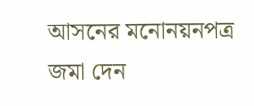আসনের মনোনয়নপত্র জমা দেন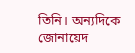তিনি। অন্যদিকে জোনায়েদ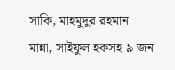সাকি, মাহমুদুর রহমান মান্না, সাইফুল হকসহ ৯ জন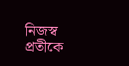নিজস্ব প্রতীকে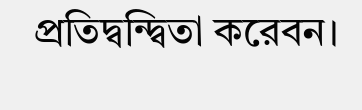প্রতিদ্বন্দ্বিতা করেবন।